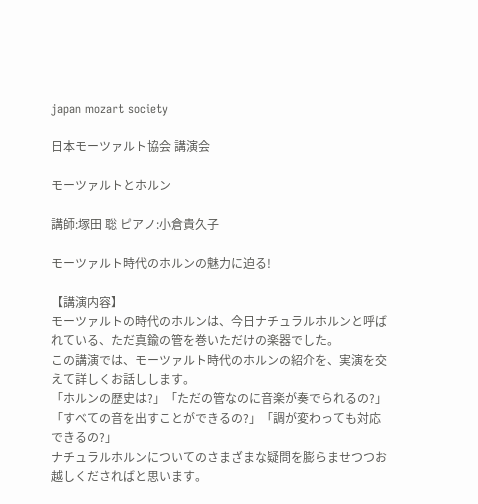japan mozart society

日本モーツァルト協会 講演会

モーツァルトとホルン

講師:塚田 聡 ピアノ:小倉貴久子

モーツァルト時代のホルンの魅力に迫る!

【講演内容】
モーツァルトの時代のホルンは、今日ナチュラルホルンと呼ばれている、ただ真鍮の管を巻いただけの楽器でした。
この講演では、モーツァルト時代のホルンの紹介を、実演を交えて詳しくお話しします。
「ホルンの歴史は?」「ただの管なのに音楽が奏でられるの?」「すべての音を出すことができるの?」「調が変わっても対応できるの?」
ナチュラルホルンについてのさまざまな疑問を膨らませつつお越しくださればと思います。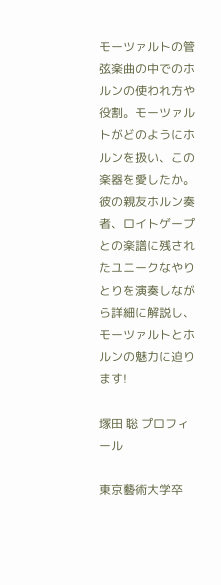モーツァルトの管弦楽曲の中でのホルンの使われ方や役割。モーツァルトがどのようにホルンを扱い、この楽器を愛したか。彼の親友ホルン奏者、ロイトゲープとの楽譜に残されたユニークなやりとりを演奏しながら詳細に解説し、モーツァルトとホルンの魅力に迫ります!

塚田 聡 プロフィール

東京藝術大学卒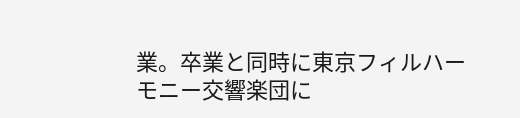業。卒業と同時に東京フィルハーモニー交響楽団に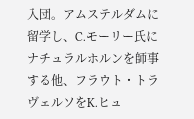入団。アムステルダムに留学し、C.モーリー氏にナチュラルホルンを師事する他、フラウト・トラヴェルソをK.ヒュ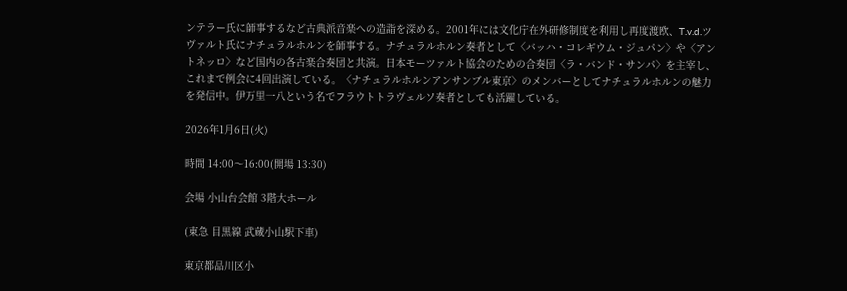ンテラー氏に師事するなど古典派音楽への造詣を深める。2001年には文化庁在外研修制度を利用し再度渡欧、T.v.d.ツヴァルト氏にナチュラルホルンを師事する。ナチュラルホルン奏者として〈バッハ・コレギウム・ジュパン〉や〈アントネッロ〉など国内の各古楽合奏団と共演。日本モーツァルト協会のための合奏団〈ラ・バンド・サンパ〉を主宰し、これまで例会に4回出演している。〈ナチュラルホルンアンサンブル東京〉のメンバーとしてナチュラルホルンの魅力を発信中。伊万里一八という名でフラウトトラヴェルソ奏者としても活躍している。

2026年1月6日(火)

時間 14:00〜16:00(開場 13:30)

会場 小山台会館 3階大ホール

(東急 目黒線 武蔵小山駅下車)

東京都品川区小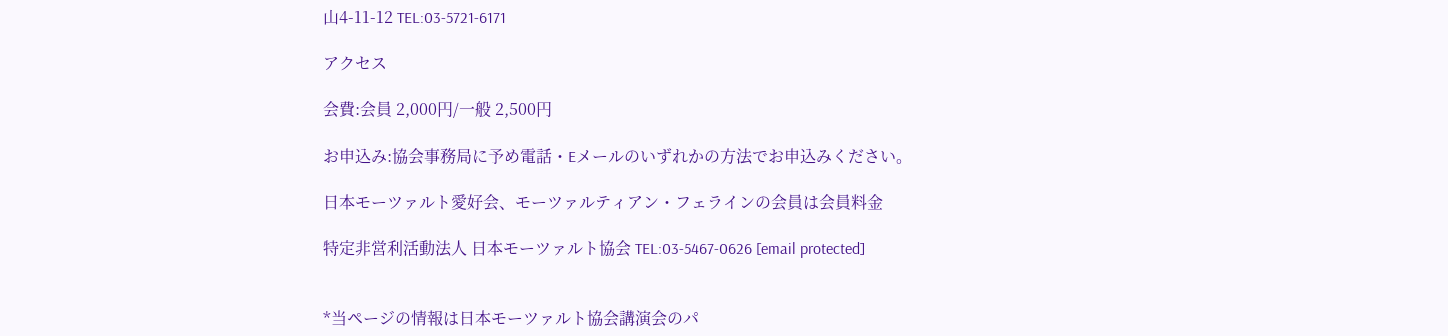山4-11-12 TEL:03-5721-6171

アクセス

会費:会員 2,000円/一般 2,500円

お申込み:協会事務局に予め電話・Eメールのいずれかの方法でお申込みください。

日本モーツァルト愛好会、モーツァルティアン・フェラインの会員は会員料金

特定非営利活動法人 日本モーツァルト協会 TEL:03-5467-0626 [email protected]


*当ページの情報は日本モーツァルト協会講演会のパ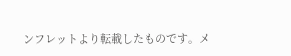ンフレットより転載したものです。メ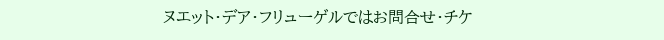ヌエット・デア・フリューゲルではお問合せ・チケ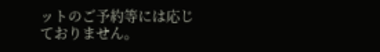ットのご予約等には応じておりません。